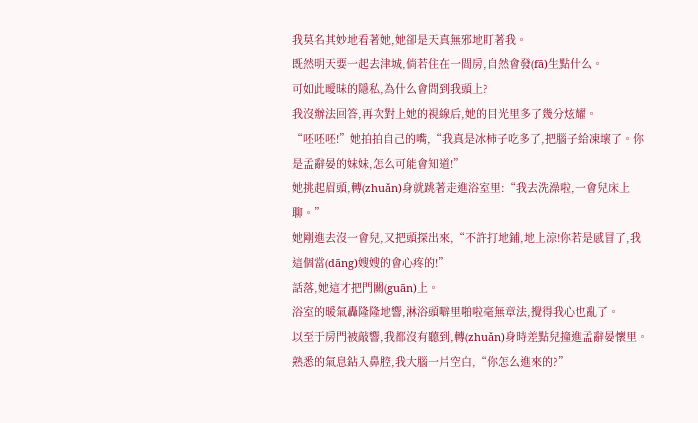我莫名其妙地看著她,她卻是天真無邪地盯著我。
既然明天要一起去津城,倘若住在一間房,自然會發(fā)生點什么。
可如此曖昧的隱私,為什么會問到我頭上?
我沒辦法回答,再次對上她的視線后,她的目光里多了幾分炫耀。
“呸呸呸!”她拍拍自己的嘴,“我真是冰柿子吃多了,把腦子給凍壞了。你是孟辭晏的妹妹,怎么可能會知道!”
她挑起眉頭,轉(zhuǎn)身就跳著走進浴室里:“我去洗澡啦,一會兒床上聊。”
她剛進去沒一會兒,又把頭探出來,“不許打地鋪,地上涼!你若是感冒了,我這個當(dāng)嫂嫂的會心疼的!”
話落,她這才把門關(guān)上。
浴室的暖氣轟隆隆地響,淋浴頭噼里啪啦毫無章法,攪得我心也亂了。
以至于房門被敲響,我都沒有聽到,轉(zhuǎn)身時差點兒撞進孟辭晏懷里。
熟悉的氣息鉆入鼻腔,我大腦一片空白,“你怎么進來的?”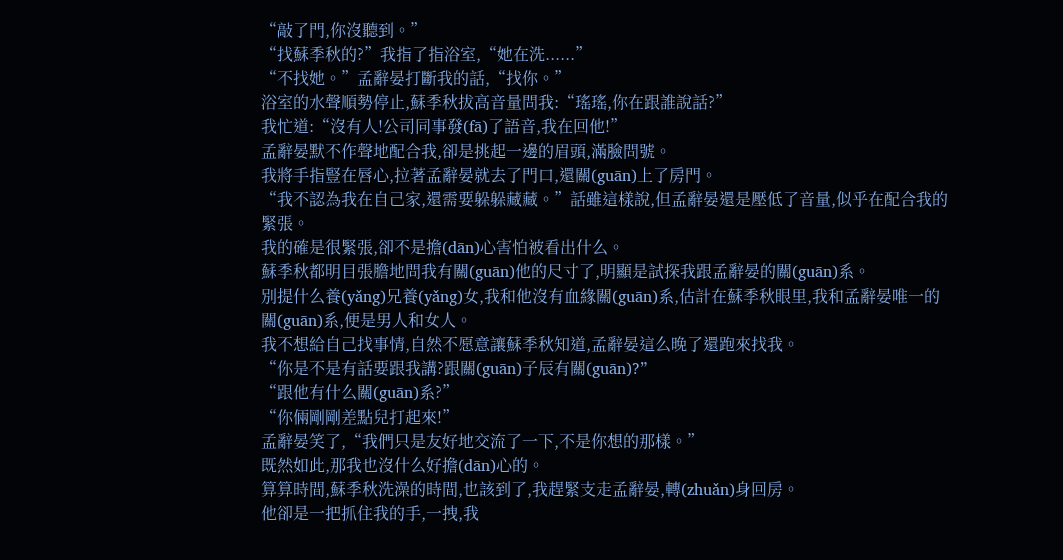“敲了門,你沒聽到。”
“找蘇季秋的?”我指了指浴室,“她在洗......”
“不找她。”孟辭晏打斷我的話,“找你。”
浴室的水聲順勢停止,蘇季秋拔高音量問我:“瑤瑤,你在跟誰說話?”
我忙道:“沒有人!公司同事發(fā)了語音,我在回他!”
孟辭晏默不作聲地配合我,卻是挑起一邊的眉頭,滿臉問號。
我將手指豎在唇心,拉著孟辭晏就去了門口,還關(guān)上了房門。
“我不認為我在自己家,還需要躲躲藏藏。”話雖這樣說,但孟辭晏還是壓低了音量,似乎在配合我的緊張。
我的確是很緊張,卻不是擔(dān)心害怕被看出什么。
蘇季秋都明目張膽地問我有關(guān)他的尺寸了,明顯是試探我跟孟辭晏的關(guān)系。
別提什么養(yǎng)兄養(yǎng)女,我和他沒有血緣關(guān)系,估計在蘇季秋眼里,我和孟辭晏唯一的關(guān)系,便是男人和女人。
我不想給自己找事情,自然不愿意讓蘇季秋知道,孟辭晏這么晚了還跑來找我。
“你是不是有話要跟我講?跟關(guān)子辰有關(guān)?”
“跟他有什么關(guān)系?”
“你倆剛剛差點兒打起來!”
孟辭晏笑了,“我們只是友好地交流了一下,不是你想的那樣。”
既然如此,那我也沒什么好擔(dān)心的。
算算時間,蘇季秋洗澡的時間,也該到了,我趕緊支走孟辭晏,轉(zhuǎn)身回房。
他卻是一把抓住我的手,一拽,我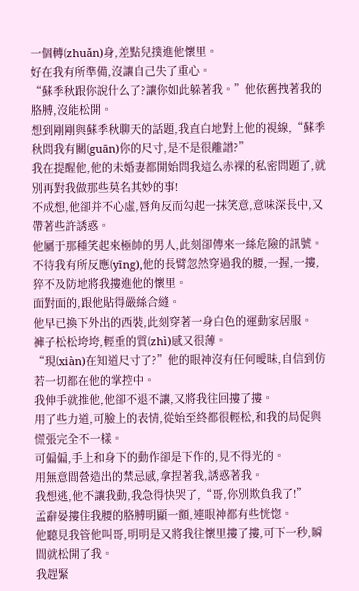一個轉(zhuǎn)身,差點兒撲進他懷里。
好在我有所準備,沒讓自己失了重心。
“蘇季秋跟你說什么了?讓你如此躲著我。”他依舊拽著我的胳膊,沒能松開。
想到剛剛與蘇季秋聊天的話題,我直白地對上他的視線,“蘇季秋問我有關(guān)你的尺寸,是不是很離譜?”
我在提醒他,他的未婚妻都開始問我這么赤裸的私密問題了,就別再對我做那些莫名其妙的事!
不成想,他卻并不心虛,唇角反而勾起一抹笑意,意味深長中,又帶著些許誘惑。
他屬于那種笑起來極帥的男人,此刻卻傳來一絲危險的訊號。
不待我有所反應(yīng),他的長臂忽然穿過我的腰,一握,一摟,猝不及防地將我摟進他的懷里。
面對面的,跟他貼得嚴絲合縫。
他早已換下外出的西裝,此刻穿著一身白色的運動家居服。
褲子松松垮垮,輕垂的質(zhì)感又很薄。
“現(xiàn)在知道尺寸了?”他的眼神沒有任何曖昧,自信到仿若一切都在他的掌控中。
我伸手就推他,他卻不退不讓,又將我往回摟了摟。
用了些力道,可臉上的表情,從始至終都很輕松,和我的局促與慌張完全不一樣。
可偏偏,手上和身下的動作卻是下作的,見不得光的。
用無意間營造出的禁忌感,拿捏著我,誘惑著我。
我想逃,他不讓我動,我急得快哭了,“哥,你別欺負我了!”
孟辭晏摟住我腰的胳膊明顯一顫,連眼神都有些恍惚。
他聽見我管他叫哥,明明是又將我往懷里摟了摟,可下一秒,瞬間就松開了我。
我趕緊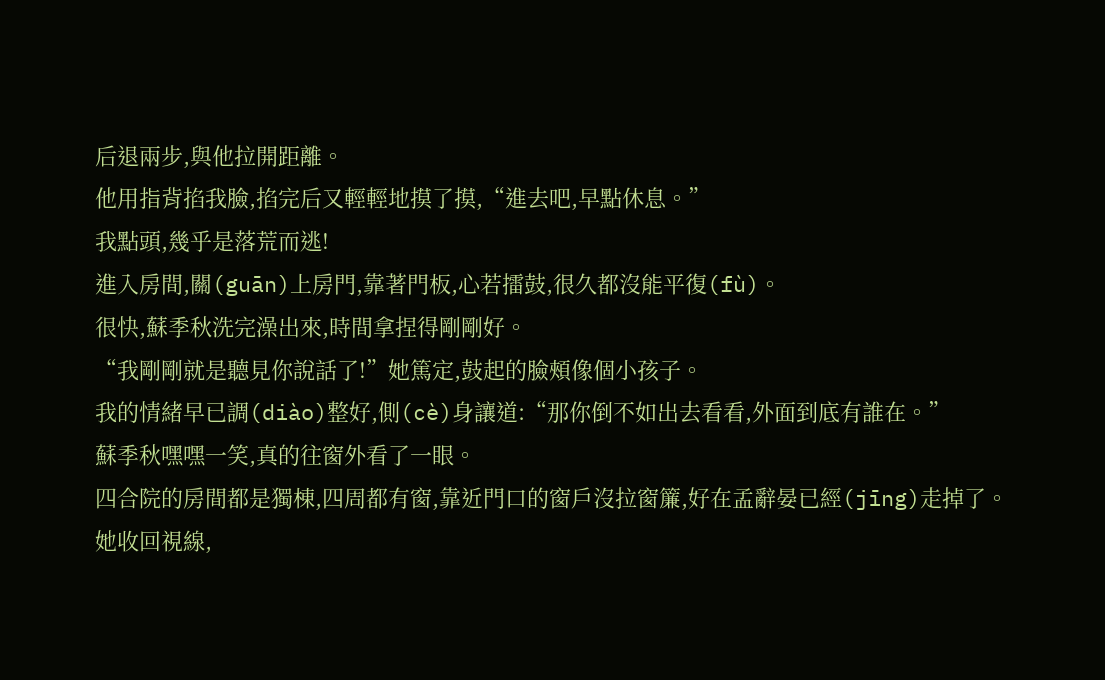后退兩步,與他拉開距離。
他用指背掐我臉,掐完后又輕輕地摸了摸,“進去吧,早點休息。”
我點頭,幾乎是落荒而逃!
進入房間,關(guān)上房門,靠著門板,心若擂鼓,很久都沒能平復(fù)。
很快,蘇季秋洗完澡出來,時間拿捏得剛剛好。
“我剛剛就是聽見你說話了!”她篤定,鼓起的臉頰像個小孩子。
我的情緒早已調(diào)整好,側(cè)身讓道:“那你倒不如出去看看,外面到底有誰在。”
蘇季秋嘿嘿一笑,真的往窗外看了一眼。
四合院的房間都是獨棟,四周都有窗,靠近門口的窗戶沒拉窗簾,好在孟辭晏已經(jīng)走掉了。
她收回視線,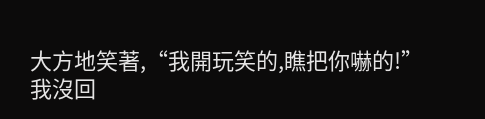大方地笑著,“我開玩笑的,瞧把你嚇的!”
我沒回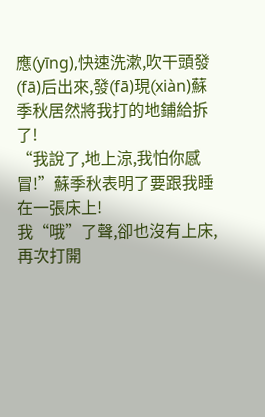應(yīng),快速洗漱,吹干頭發(fā)后出來,發(fā)現(xiàn)蘇季秋居然將我打的地鋪給拆了!
“我說了,地上涼,我怕你感冒!”蘇季秋表明了要跟我睡在一張床上!
我“哦”了聲,卻也沒有上床,再次打開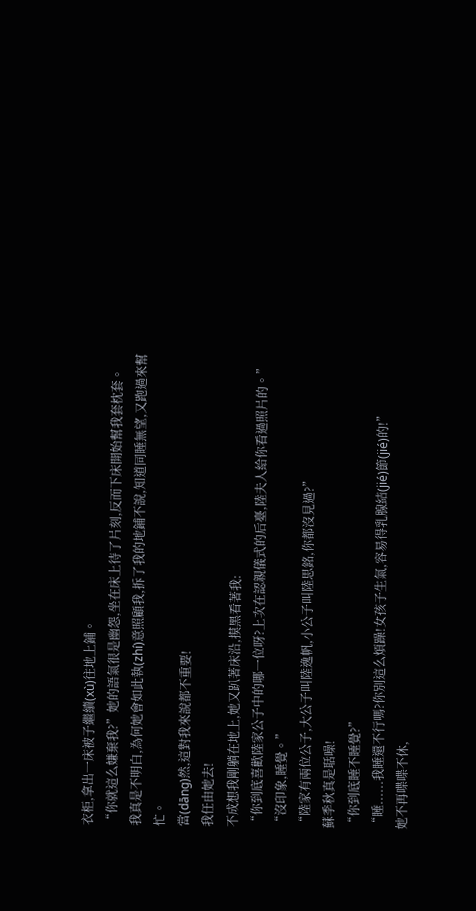衣柜,拿出一床被子繼續(xù)往地上鋪。
“你就這么嫌棄我?”她的語氣很是幽怨,坐在床上待了片刻,反而下床開始幫我套枕套。
我真是不明白,為何她會如此執(zhí)意照顧我,拆了我的地鋪不說,知道同睡無望,又跑過來幫忙。
當(dāng)然,這對我來說都不重要!
我任由她去!
不成想我剛躺在地上,她又趴著床沿,摸黑看著我:
“你到底喜歡陸家公子中的哪一位呀?上次在認親儀式的后臺,陸夫人給你看過照片的。”
“沒印象,睡覺。”
“陸家有兩位公子,大公子叫陸逸帆,小公子叫陸思銘,你都沒見過?”
蘇季秋真是聒噪!
“你到底睡不睡覺?”
“睡......我睡還不行嗎?你別這么煩躁!女孩子生氣,容易得乳腺結(jié)節(jié)的!”
她不再喋喋不休,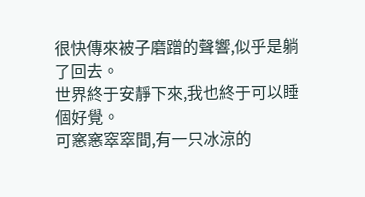很快傳來被子磨蹭的聲響,似乎是躺了回去。
世界終于安靜下來,我也終于可以睡個好覺。
可窸窸窣窣間,有一只冰涼的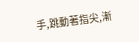手,跳動著指尖,漸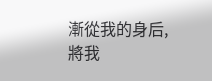漸從我的身后,將我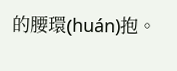的腰環(huán)抱。